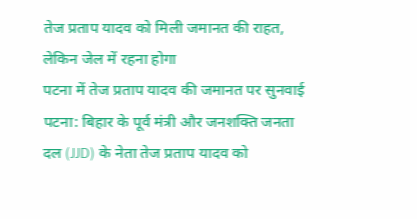तेज प्रताप यादव को मिली जमानत की राहत, लेकिन जेल में रहना होगा
पटना में तेज प्रताप यादव की जमानत पर सुनवाई
पटना: बिहार के पूर्व मंत्री और जनशक्ति जनता दल (JJD) के नेता तेज प्रताप यादव को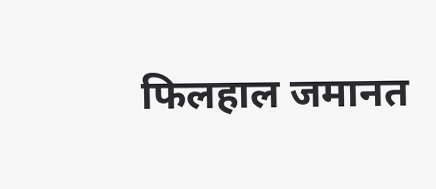फिलहाल जमानत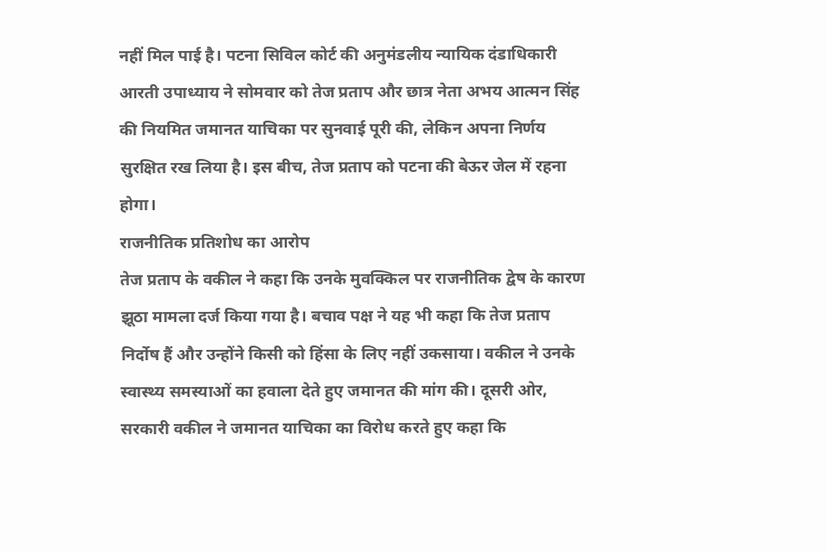नहीं मिल पाई है। पटना सिविल कोर्ट की अनुमंडलीय न्यायिक दंडाधिकारी आरती उपाध्याय ने सोमवार को तेज प्रताप और छात्र नेता अभय आत्मन सिंह की नियमित जमानत याचिका पर सुनवाई पूरी की, लेकिन अपना निर्णय सुरक्षित रख लिया है। इस बीच, तेज प्रताप को पटना की बेऊर जेल में रहना होगा।
राजनीतिक प्रतिशोध का आरोप
तेज प्रताप के वकील ने कहा कि उनके मुवक्किल पर राजनीतिक द्वेष के कारण झूठा मामला दर्ज किया गया है। बचाव पक्ष ने यह भी कहा कि तेज प्रताप निर्दोष हैं और उन्होंने किसी को हिंसा के लिए नहीं उकसाया। वकील ने उनके स्वास्थ्य समस्याओं का हवाला देते हुए जमानत की मांग की। दूसरी ओर, सरकारी वकील ने जमानत याचिका का विरोध करते हुए कहा कि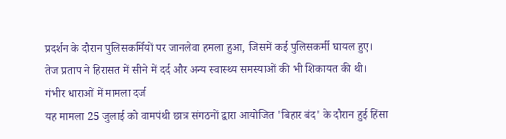प्रदर्शन के दौरान पुलिसकर्मियों पर जानलेवा हमला हुआ, जिसमें कई पुलिसकर्मी घायल हुए। तेज प्रताप ने हिरासत में सीने में दर्द और अन्य स्वास्थ्य समस्याओं की भी शिकायत की थी।
गंभीर धाराओं में मामला दर्ज
यह मामला 25 जुलाई को वामपंथी छात्र संगठनों द्वारा आयोजित 'बिहार बंद' के दौरान हुई हिंसा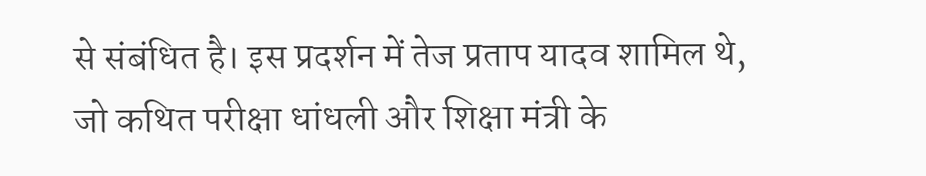से संबंधित है। इस प्रदर्शन में तेज प्रताप यादव शामिल थे, जो कथित परीक्षा धांधली और शिक्षा मंत्री के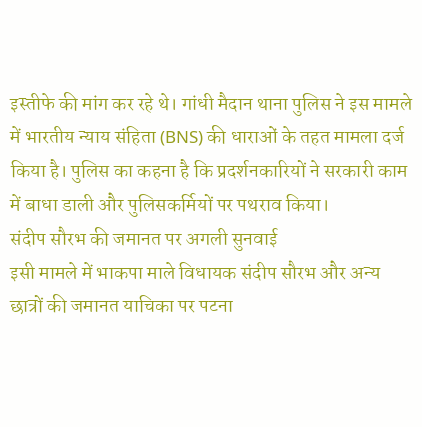इस्तीफे की मांग कर रहे थे। गांधी मैदान थाना पुलिस ने इस मामले में भारतीय न्याय संहिता (BNS) की धाराओं के तहत मामला दर्ज किया है। पुलिस का कहना है कि प्रदर्शनकारियों ने सरकारी काम में बाधा डाली और पुलिसकर्मियों पर पथराव किया।
संदीप सौरभ की जमानत पर अगली सुनवाई
इसी मामले में भाकपा माले विधायक संदीप सौरभ और अन्य छात्रों की जमानत याचिका पर पटना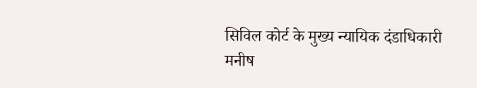सिविल कोर्ट के मुख्य न्यायिक दंडाधिकारी मनीष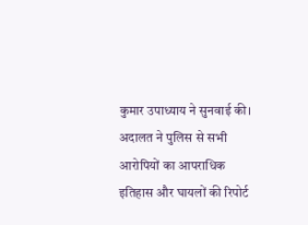कुमार उपाध्याय ने सुनवाई की। अदालत ने पुलिस से सभी आरोपियों का आपराधिक इतिहास और घायलों की रिपोर्ट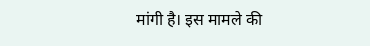मांगी है। इस मामले की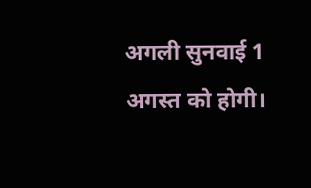अगली सुनवाई 1 अगस्त को होगी।